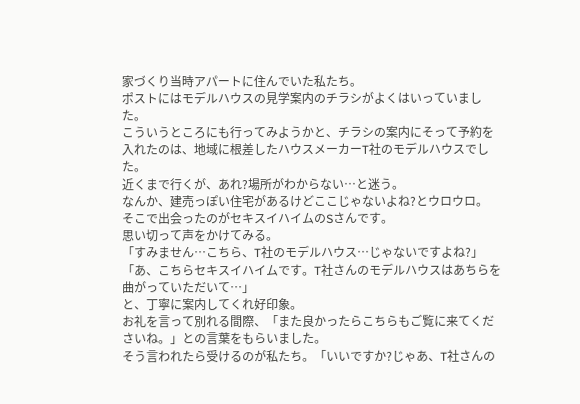家づくり当時アパートに住んでいた私たち。
ポストにはモデルハウスの見学案内のチラシがよくはいっていました。
こういうところにも行ってみようかと、チラシの案内にそって予約を入れたのは、地域に根差したハウスメーカーT社のモデルハウスでした。
近くまで行くが、あれ?場所がわからない…と迷う。
なんか、建売っぽい住宅があるけどここじゃないよね?とウロウロ。
そこで出会ったのがセキスイハイムのSさんです。
思い切って声をかけてみる。
「すみません…こちら、T社のモデルハウス…じゃないですよね?」
「あ、こちらセキスイハイムです。T社さんのモデルハウスはあちらを曲がっていただいて…」
と、丁寧に案内してくれ好印象。
お礼を言って別れる間際、「また良かったらこちらもご覧に来てくださいね。」との言葉をもらいました。
そう言われたら受けるのが私たち。「いいですか?じゃあ、T社さんの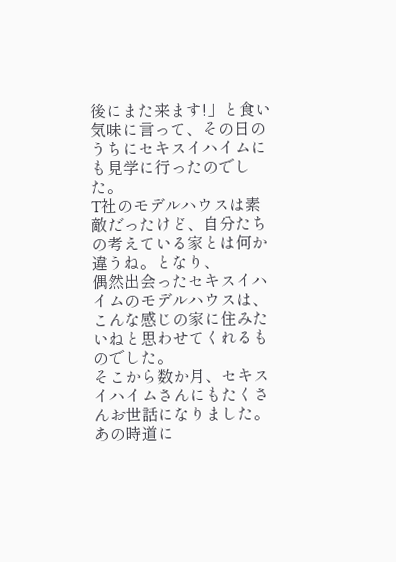後にまた来ます!」と食い気味に言って、その日のうちにセキスイハイムにも見学に行ったのでした。
T社のモデルハウスは素敵だったけど、自分たちの考えている家とは何か違うね。となり、
偶然出会ったセキスイハイムのモデルハウスは、こんな感じの家に住みたいねと思わせてくれるものでした。
そこから数か月、セキスイハイムさんにもたくさんお世話になりました。
あの時道に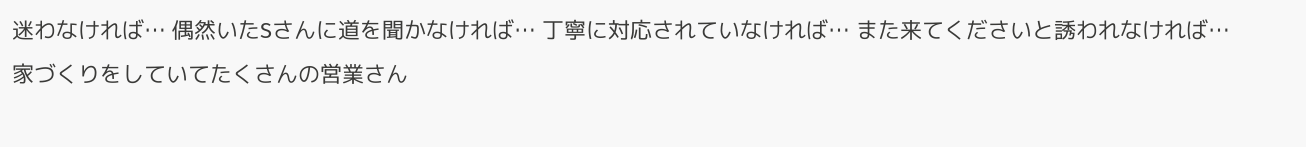迷わなければ… 偶然いたSさんに道を聞かなければ… 丁寧に対応されていなければ… また来てくださいと誘われなければ…
家づくりをしていてたくさんの営業さん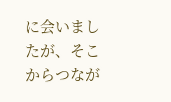に会いましたが、そこからつなが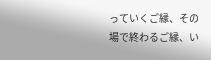っていくご縁、その場で終わるご縁、い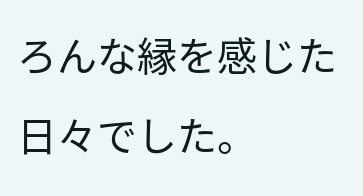ろんな縁を感じた日々でした。